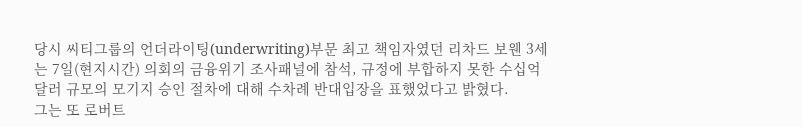당시 씨티그룹의 언더라이팅(underwriting)부문 최고 책임자였던 리차드 보웬 3세는 7일(현지시간) 의회의 금융위기 조사패널에 참석, 규정에 부합하지 못한 수십억달러 규모의 모기지 승인 절차에 대해 수차례 반대입장을 표했었다고 밝혔다.
그는 또 로버트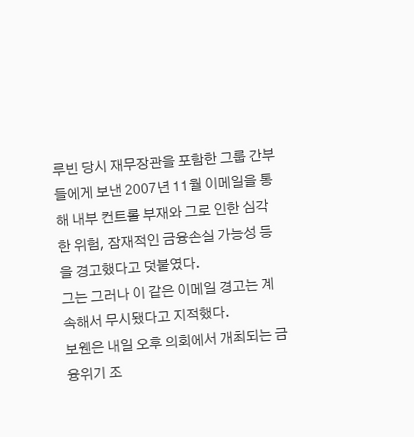루빈 당시 재무장관을 포함한 그룹 간부들에게 보낸 2007년 11월 이메일을 통해 내부 컨트롤 부재와 그로 인한 심각한 위험, 잠재적인 금융손실 가능성 등을 경고했다고 덧붙였다.
그는 그러나 이 같은 이메일 경고는 계속해서 무시됐다고 지적했다.
보웬은 내일 오후 의회에서 개최되는 금융위기 조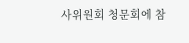사위원회 청문회에 참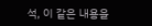석, 이 같은 내용을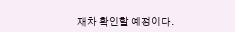재차 확인할 예정이다.